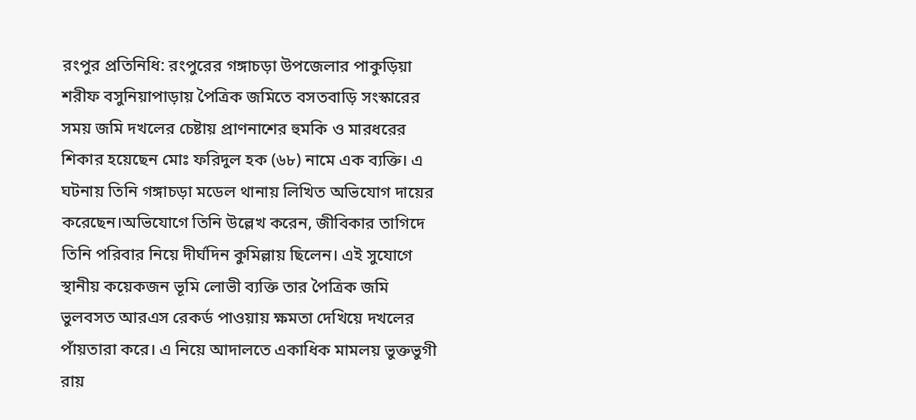রংপুর প্রতিনিধি: রংপুরের গঙ্গাচড়া উপজেলার পাকুড়িয়া শরীফ বসুনিয়াপাড়ায় পৈত্রিক জমিতে বসতবাড়ি সংস্কারের সময় জমি দখলের চেষ্টায় প্রাণনাশের হুমকি ও মারধরের শিকার হয়েছেন মোঃ ফরিদুল হক (৬৮) নামে এক ব্যক্তি। এ ঘটনায় তিনি গঙ্গাচড়া মডেল থানায় লিখিত অভিযোগ দায়ের করেছেন।অভিযোগে তিনি উল্লেখ করেন, জীবিকার তাগিদে তিনি পরিবার নিয়ে দীর্ঘদিন কুমিল্লায় ছিলেন। এই সুযোগে স্থানীয় কয়েকজন ভূমি লোভী ব্যক্তি তার পৈত্রিক জমি ভুলবসত আরএস রেকর্ড পাওয়ায় ক্ষমতা দেখিয়ে দখলের পাঁয়তারা করে। এ নিয়ে আদালতে একাধিক মামলয় ভুক্তভুগী রায়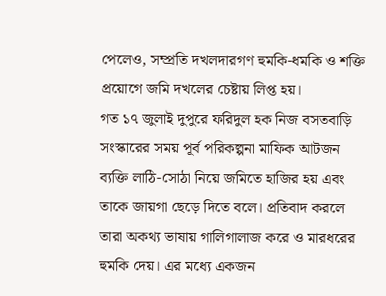পেলেও, সম্প্রতি দখলদারগণ হুমকি-ধমকি ও শক্তি প্রয়োগে জমি দখলের চেষ্টায় লিপ্ত হয়।
গত ১৭ জুলাই দুপুরে ফরিদুল হক নিজ বসতবাড়ি সংস্কারের সময় পূর্ব পরিকল্পনা মাফিক আটজন ব্যক্তি লাঠি-সোঠা নিয়ে জমিতে হাজির হয় এবং তাকে জায়গা ছেড়ে দিতে বলে। প্রতিবাদ করলে তারা অকথ্য ভাষায় গালিগালাজ করে ও মারধরের হুমকি দেয়। এর মধ্যে একজন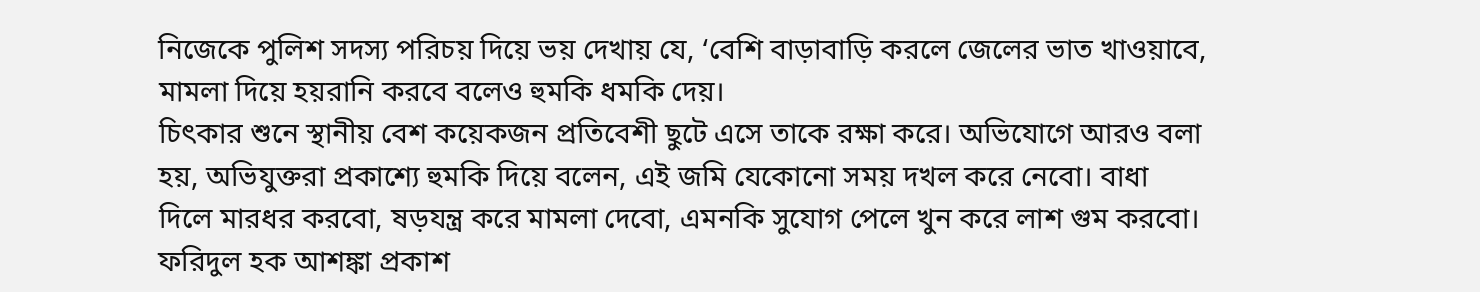নিজেকে পুলিশ সদস্য পরিচয় দিয়ে ভয় দেখায় যে, ‘বেশি বাড়াবাড়ি করলে জেলের ভাত খাওয়াবে, মামলা দিয়ে হয়রানি করবে বলেও হুমকি ধমকি দেয়।
চিৎকার শুনে স্থানীয় বেশ কয়েকজন প্রতিবেশী ছুটে এসে তাকে রক্ষা করে। অভিযোগে আরও বলা হয়, অভিযুক্তরা প্রকাশ্যে হুমকি দিয়ে বলেন, এই জমি যেকোনো সময় দখল করে নেবো। বাধা দিলে মারধর করবো, ষড়যন্ত্র করে মামলা দেবো, এমনকি সুযোগ পেলে খুন করে লাশ গুম করবো।
ফরিদুল হক আশঙ্কা প্রকাশ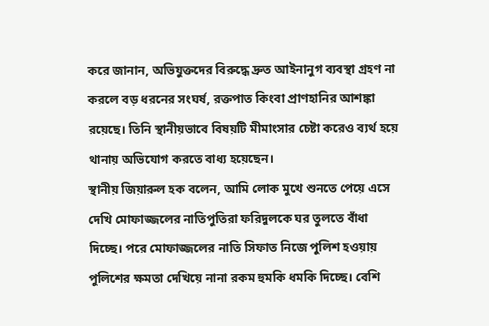করে জানান, অভিযুক্তদের বিরুদ্ধে দ্রুত আইনানুগ ব্যবস্থা গ্রহণ না করলে বড় ধরনের সংঘর্ষ, রক্তপাত কিংবা প্রাণহানির আশঙ্কা রয়েছে। তিনি স্থানীয়ভাবে বিষয়টি মীমাংসার চেষ্টা করেও ব্যর্থ হয়ে থানায় অভিযোগ করতে বাধ্য হয়েছেন।
স্থানীয় জিয়ারুল হক বলেন, আমি লোক মুখে শুনতে পেয়ে এসে দেখি মোফাজ্জলের নাতিপুতিরা ফরিদুলকে ঘর তুলতে বাঁধা দিচ্ছে। পরে মোফাজ্জলের নাতি সিফাত নিজে পুলিশ হওয়ায় পুলিশের ক্ষমতা দেখিয়ে নানা রকম হুমকি ধমকি দিচ্ছে। বেশি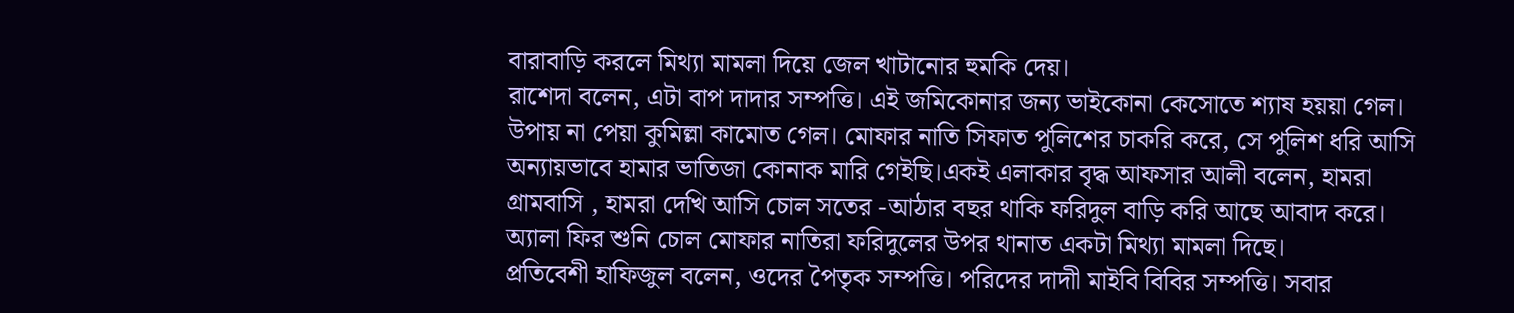বারাবাড়ি করলে মিথ্যা মামলা দিয়ে জেল খাটানোর হুমকি দেয়।
রাশেদা বলেন, এটা বাপ দাদার সম্পত্তি। এই জমিকোনার জন্য ভাইকোনা কেসোতে শ্যাষ হয়য়া গেল। উপায় না পেয়া কুমিল্লা কামোত গেল। মোফার নাতি সিফাত পুলিশের চাকরি করে, সে পুলিশ ধরি আসি অন্যায়ভাবে হামার ভাতিজা কোনাক মারি গেইছি।একই এলাকার বৃদ্ধ আফসার আলী বলেন, হামরা গ্রামবাসি , হামরা দেখি আসি চোল সতের -আঠার বছর থাকি ফরিদুল বাড়ি করি আছে আবাদ করে। অ্যালা ফির শুনি চোল মোফার নাতিরা ফরিদুলের উপর থানাত একটা মিথ্যা মামলা দিছে।
প্রতিবেশী হাফিজুল বলেন, ওদের পৈতৃক সম্পত্তি। পরিদের দাদাী মাইবি বিবির সম্পত্তি। সবার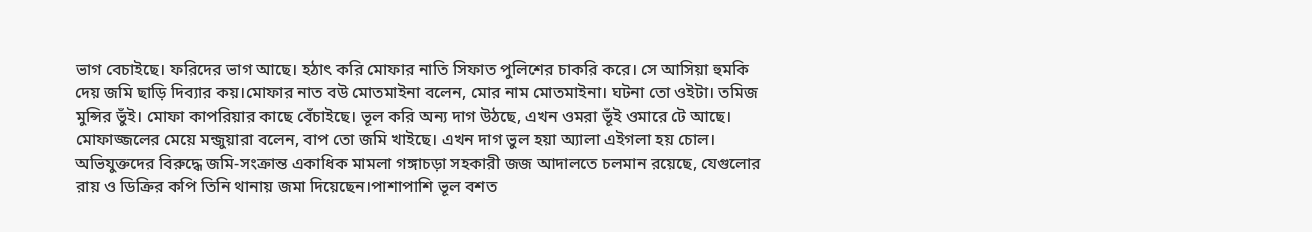ভাগ বেচাইছে। ফরিদের ভাগ আছে। হঠাৎ করি মোফার নাতি সিফাত পুলিশের চাকরি করে। সে আসিয়া হুমকি দেয় জমি ছাড়ি দিব্যার কয়।মোফার নাত বউ মোতমাইনা বলেন, মোর নাম মোতমাইনা। ঘটনা তো ওইটা। তমিজ মুন্সির ভুঁই। মোফা কাপরিয়ার কাছে বেঁচাইছে। ভূল করি অন্য দাগ উঠছে, এখন ওমরা ভূঁই ওমারে টে আছে।
মোফাজ্জলের মেয়ে মন্জুয়ারা বলেন, বাপ তো জমি খাইছে। এখন দাগ ভুল হয়া অ্যালা এইগলা হয় চোল।
অভিযুক্তদের বিরুদ্ধে জমি-সংক্রান্ত একাধিক মামলা গঙ্গাচড়া সহকারী জজ আদালতে চলমান রয়েছে, যেগুলোর রায় ও ডিক্রির কপি তিনি থানায় জমা দিয়েছেন।পাশাপাশি ভূল বশত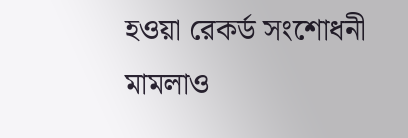হওয়া রেকর্ড সংশোধনী মামলাও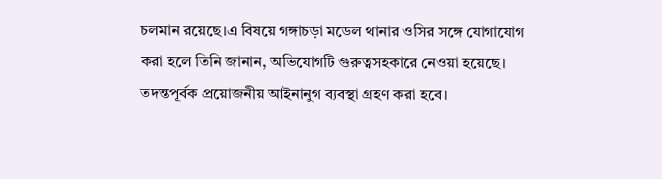চলমান রয়েছে।এ বিষয়ে গঙ্গাচড়া মডেল থানার ওসির সঙ্গে যোগাযোগ করা হলে তিনি জানান, অভিযোগটি গুরুত্বসহকারে নেওয়া হয়েছে। তদন্তপূর্বক প্রয়োজনীয় আইনানুগ ব্যবস্থা গ্রহণ করা হবে।